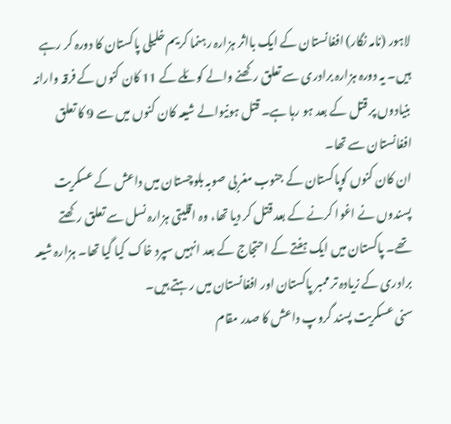لاہور (نامہ نگار) افغانستان کے ایک بااثر ہزارہ رہنما کریم خلیلی پاکستان کا دورہ کر رہے ہیں۔ یہ دورہ ہزارہ برادری سے تعلق رکھنے والے کوئلے کے 11 کان کنوں کے فرقہ وارانہ بنیادوں پر قتل کے بعد ہو رہا ہے۔ قتل ہونیوالے شیعہ کان کنوں میں سے 9 کا تعلق افغانستان سے تھا۔
ان کان کنوں کوپاکستان کے جنوب مغربی صوبہ بلوچستان میں داعش کے عسکریت پسندوں نے اغوا کرنے کے بعد قتل کر دیا تھا، وہ اقلیتی ہزارہ نسل سے تعلق رکھتے تھے۔ پاکستان میں ایک ہفتے کے احتجاج کے بعد انہیں سپرد خاک کیا گیا تھا۔ ہزارہ شیعہ برادری کے زیادہ تر ممبر پاکستان اور افغانستان میں رہتے ہیں۔
سنی عسکریت پسند گروپ داعش کا صدر مقام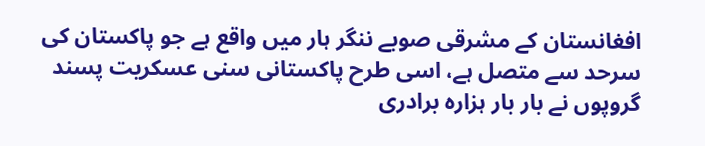افغانستان کے مشرقی صوبے ننگر ہار میں واقع ہے جو پاکستان کی سرحد سے متصل ہے، اسی طرح پاکستانی سنی عسکریت پسند گروپوں نے بار بار ہزارہ برادری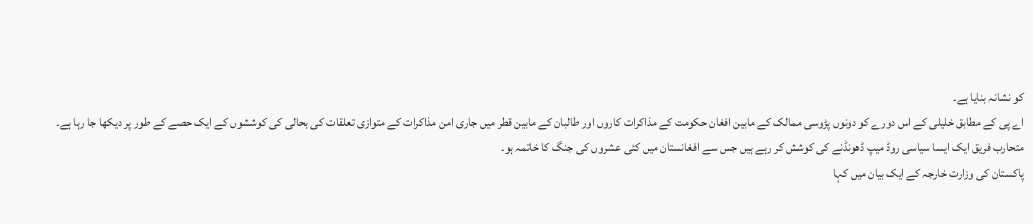کو نشانہ بنایا ہے۔
اے پی کے مطابق خلیلی کے اس دورے کو دونوں پڑوسی ممالک کے مابین افغان حکومت کے مذاکرات کاروں اور طالبان کے مابین قطر میں جاری امن مذاکرات کے متوازی تعلقات کی بحالی کی کوششوں کے ایک حصے کے طور پر دیکھا جا رہا ہے۔ متحارب فریق ایک ایسا سیاسی روڈ میپ ڈھونڈنے کی کوشش کر رہے ہیں جس سے افغانستان میں کئی عشروں کی جنگ کا خاتمہ ہو۔
پاکستان کی وزارت خارجہ کے ایک بیان میں کہا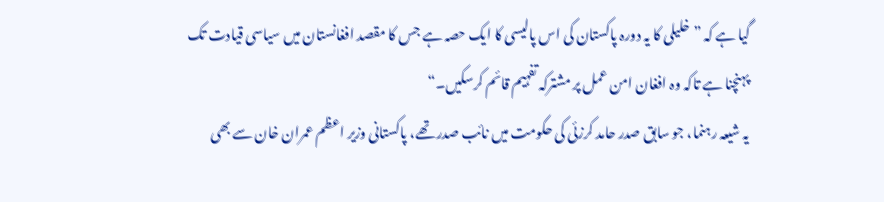گیا ہے کہ ”خلیلی کا یہ دورہ پاکستان کی اس پالیسی کا ایک حصہ ہے جس کا مقصد افغانستان میں سیاسی قیادت تک پہنچنا ہے تاکہ وہ افغان امن عمل پر مشترکہ تفہیم قائم کرسکیں۔“
یہ شیعہ رہنما، جو سابق صدر حامد کرزئی کی حکومت میں نائب صدر تھے، پاکستانی وزیر اعظم عمران خان سے بھی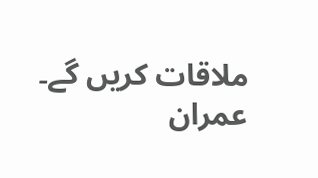ملاقات کریں گے۔
عمران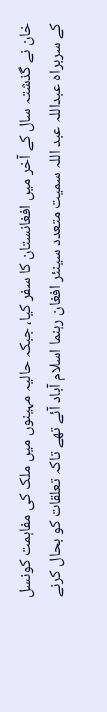خان نے گذشتہ سال کے آخر میں افغانستان کا سفر کیا، جبکہ حالیہ مہینوں میں ملک کی مفاہمت کونسل کے سربراہ عبداللہ عبد اللہ سمیت متعدد سینئر افغان رہنما اسلام آباد آئے تھے تاکہ تعلقات کو بحال کرنے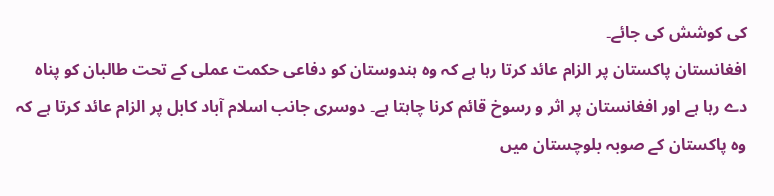کی کوشش کی جائے۔
افغانستان پاکستان پر الزام عائد کرتا رہا ہے کہ وہ ہندوستان کو دفاعی حکمت عملی کے تحت طالبان کو پناہ دے رہا ہے اور افغانستان پر اثر و رسوخ قائم کرنا چاہتا ہے۔ دوسری جانب اسلام آباد کابل پر الزام عائد کرتا ہے کہ وہ پاکستان کے صوبہ بلوچستان میں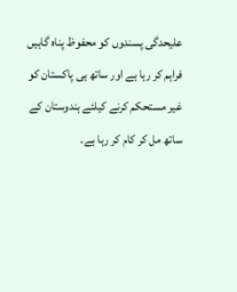علیحدگی پسندوں کو محفوظ پناہ گاہیں فراہم کر رہا ہے اور ساتھ ہی پاکستان کو غیر مستحکم کرنے کیلئے ہندوستان کے ساتھ مل کر کام کر رہا ہے۔